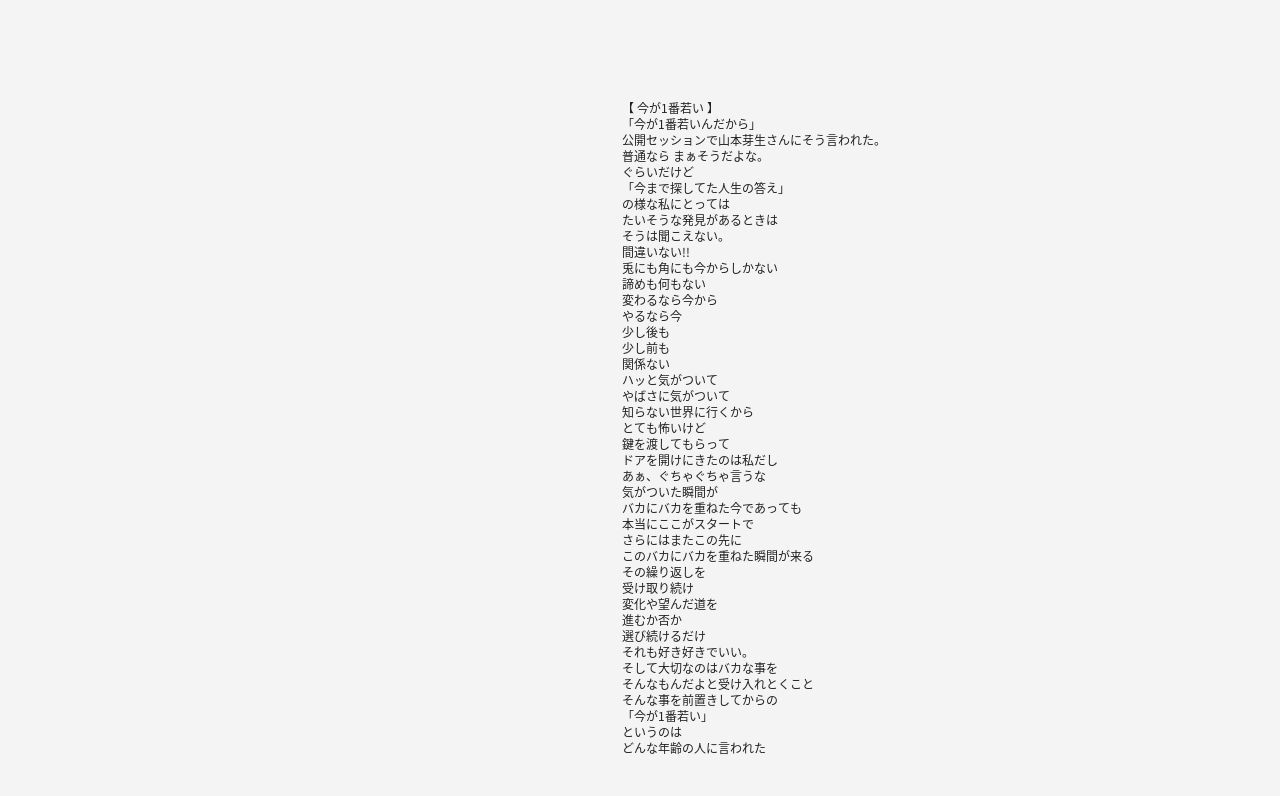【 今が1番若い 】
「今が1番若いんだから」
公開セッションで山本芽生さんにそう言われた。
普通なら まぁそうだよな。
ぐらいだけど
「今まで探してた人生の答え」
の様な私にとっては
たいそうな発見があるときは
そうは聞こえない。
間違いない!!
兎にも角にも今からしかない
諦めも何もない
変わるなら今から
やるなら今
少し後も
少し前も
関係ない
ハッと気がついて
やばさに気がついて
知らない世界に行くから
とても怖いけど
鍵を渡してもらって
ドアを開けにきたのは私だし
あぁ、ぐちゃぐちゃ言うな
気がついた瞬間が
バカにバカを重ねた今であっても
本当にここがスタートで
さらにはまたこの先に
このバカにバカを重ねた瞬間が来る
その繰り返しを
受け取り続け
変化や望んだ道を
進むか否か
選び続けるだけ
それも好き好きでいい。
そして大切なのはバカな事を
そんなもんだよと受け入れとくこと
そんな事を前置きしてからの
「今が1番若い」
というのは
どんな年齢の人に言われた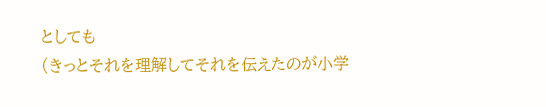としても
(きっとそれを理解してそれを伝えたのが小学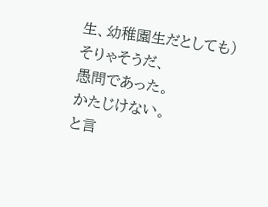生、幼稚園生だとしても)
そりゃそうだ、
愚問であった。
かたじけない。
と言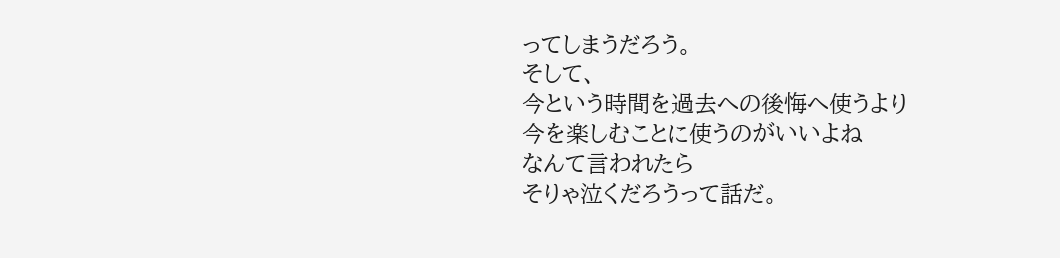ってしまうだろう。
そして、
今という時間を過去への後悔へ使うより
今を楽しむことに使うのがいいよね
なんて言われたら
そりゃ泣くだろうって話だ。